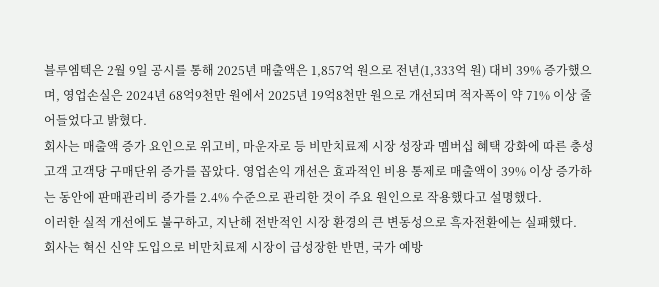블루엠텍은 2월 9일 공시를 통해 2025년 매출액은 1,857억 원으로 전년(1,333억 원) 대비 39% 증가했으며, 영업손실은 2024년 68억9천만 원에서 2025년 19억8천만 원으로 개선되며 적자폭이 약 71% 이상 줄어들었다고 밝혔다.
회사는 매출액 증가 요인으로 위고비, 마운자로 등 비만치료제 시장 성장과 멤버십 혜택 강화에 따른 충성고객 고객당 구매단위 증가를 꼽았다. 영업손익 개선은 효과적인 비용 통제로 매출액이 39% 이상 증가하는 동안에 판매관리비 증가를 2.4% 수준으로 관리한 것이 주요 원인으로 작용했다고 설명했다.
이러한 실적 개선에도 불구하고, 지난해 전반적인 시장 환경의 큰 변동성으로 흑자전환에는 실패했다.
회사는 혁신 신약 도입으로 비만치료제 시장이 급성장한 반면, 국가 예방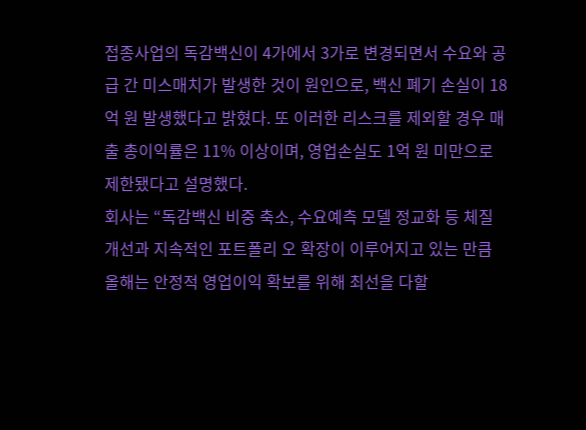접종사업의 독감백신이 4가에서 3가로 변경되면서 수요와 공급 간 미스매치가 발생한 것이 원인으로, 백신 폐기 손실이 18억 원 발생했다고 밝혔다. 또 이러한 리스크를 제외할 경우 매출 총이익률은 11% 이상이며, 영업손실도 1억 원 미만으로 제한됐다고 설명했다.
회사는 “독감백신 비중 축소, 수요예측 모델 정교화 등 체질개선과 지속적인 포트폴리 오 확장이 이루어지고 있는 만큼 올해는 안정적 영업이익 확보를 위해 최선을 다할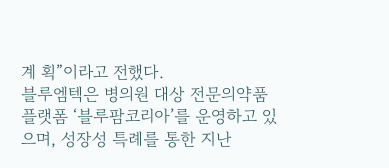계 획”이라고 전했다.
블루엠텍은 병의원 대상 전문의약품 플랫폼 ‘블루팜코리아’를 운영하고 있으며, 성장성 특례를 통한 지난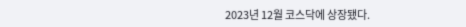2023년 12월 코스닥에 상장됐다.